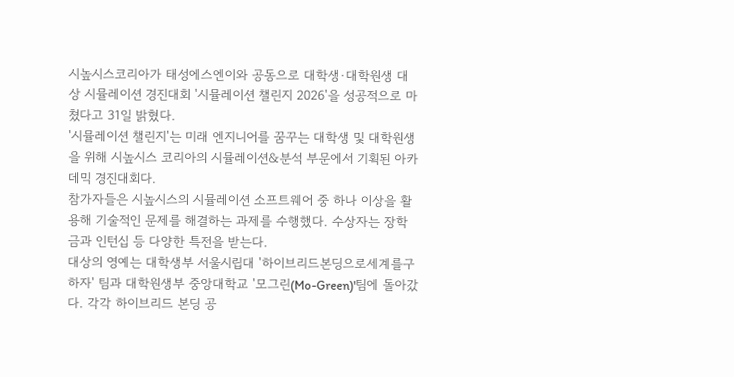시높시스코리아가 태성에스엔이와 공동으로 대학생·대학원생 대상 시뮬레이션 경진대회 '시뮬레이션 챌린지 2026'을 성공적으로 마쳤다고 31일 밝혔다.
'시뮬레이션 챌린지'는 미래 엔지니어를 꿈꾸는 대학생 및 대학원생을 위해 시높시스 코리아의 시뮬레이션&분석 부문에서 기획된 아카데믹 경진대회다.
참가자들은 시높시스의 시뮬레이션 소프트웨어 중 하나 이상을 활용해 기술적인 문제를 해결하는 과제를 수행했다. 수상자는 장학금과 인턴십 등 다양한 특전을 받는다.
대상의 영예는 대학생부 서울시립대 '하이브리드본딩으로세계를구하자' 팀과 대학원생부 중앙대학교 '모그린(Mo-Green)'팀에 돌아갔다. 각각 하이브리드 본딩 공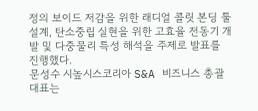정의 보이드 저감을 위한 래디얼 콜릿 본딩 툴 설계, 탄소중립 실현을 위한 고효율 전동기 개발 및 다중물리 특성 해석을 주제로 발표를 진행했다.
문성수 시높시스코리아 S&A 비즈니스 총괄 대표는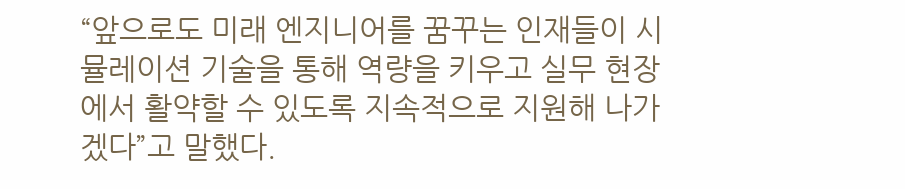“앞으로도 미래 엔지니어를 꿈꾸는 인재들이 시뮬레이션 기술을 통해 역량을 키우고 실무 현장에서 활약할 수 있도록 지속적으로 지원해 나가겠다”고 말했다.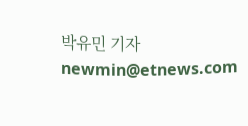박유민 기자 newmin@etnews.com